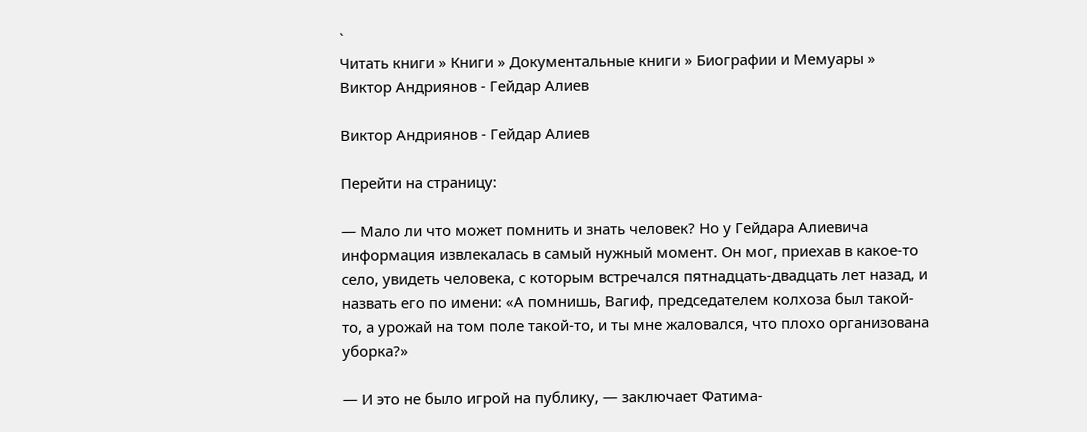`
Читать книги » Книги » Документальные книги » Биографии и Мемуары » Виктор Андриянов - Гейдар Алиев

Виктор Андриянов - Гейдар Алиев

Перейти на страницу:

— Мало ли что может помнить и знать человек? Но у Гейдара Алиевича информация извлекалась в самый нужный момент. Он мог, приехав в какое-то село, увидеть человека, с которым встречался пятнадцать-двадцать лет назад, и назвать его по имени: «А помнишь, Вагиф, председателем колхоза был такой-то, а урожай на том поле такой-то, и ты мне жаловался, что плохо организована уборка?»

— И это не было игрой на публику, — заключает Фатима-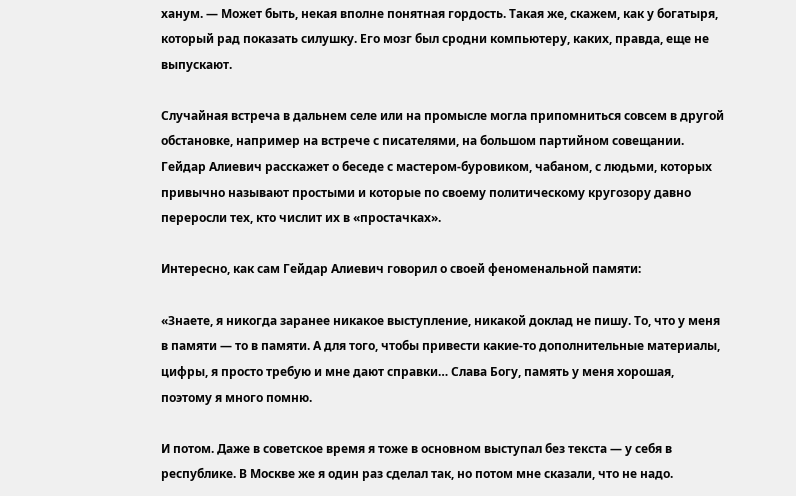ханум. — Может быть, некая вполне понятная гордость. Такая же, скажем, как у богатыря, который рад показать силушку. Его мозг был сродни компьютеру, каких, правда, еще не выпускают.

Случайная встреча в дальнем селе или на промысле могла припомниться совсем в другой обстановке, например на встрече с писателями, на большом партийном совещании. Гейдар Алиевич расскажет о беседе с мастером-буровиком, чабаном, с людьми, которых привычно называют простыми и которые по своему политическому кругозору давно переросли тех, кто числит их в «простачках».

Интересно, как сам Гейдар Алиевич говорил о своей феноменальной памяти:

«Знаете, я никогда заранее никакое выступление, никакой доклад не пишу. То, что у меня в памяти — то в памяти. А для того, чтобы привести какие-то дополнительные материалы, цифры, я просто требую и мне дают справки… Слава Богу, память у меня хорошая, поэтому я много помню.

И потом. Даже в советское время я тоже в основном выступал без текста — у себя в республике. В Москве же я один раз сделал так, но потом мне сказали, что не надо.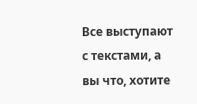Все выступают с текстами, а вы что, хотите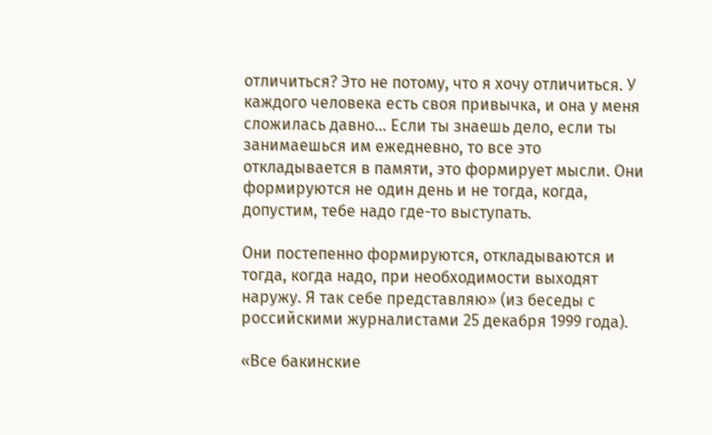отличиться? Это не потому, что я хочу отличиться. У каждого человека есть своя привычка, и она у меня сложилась давно… Если ты знаешь дело, если ты занимаешься им ежедневно, то все это откладывается в памяти, это формирует мысли. Они формируются не один день и не тогда, когда, допустим, тебе надо где-то выступать.

Они постепенно формируются, откладываются и тогда, когда надо, при необходимости выходят наружу. Я так себе представляю» (из беседы с российскими журналистами 25 декабря 1999 года).

«Все бакинские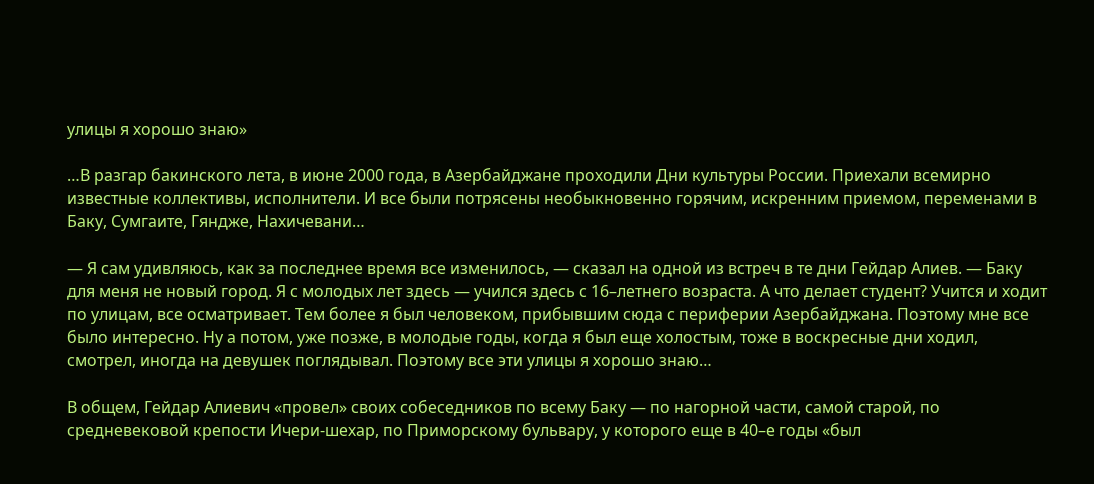улицы я хорошо знаю»

…В разгар бакинского лета, в июне 2000 года, в Азербайджане проходили Дни культуры России. Приехали всемирно известные коллективы, исполнители. И все были потрясены необыкновенно горячим, искренним приемом, переменами в Баку, Сумгаите, Гяндже, Нахичевани…

— Я сам удивляюсь, как за последнее время все изменилось, — сказал на одной из встреч в те дни Гейдар Алиев. — Баку для меня не новый город. Я с молодых лет здесь — учился здесь с 16–летнего возраста. А что делает студент? Учится и ходит по улицам, все осматривает. Тем более я был человеком, прибывшим сюда с периферии Азербайджана. Поэтому мне все было интересно. Ну а потом, уже позже, в молодые годы, когда я был еще холостым, тоже в воскресные дни ходил, смотрел, иногда на девушек поглядывал. Поэтому все эти улицы я хорошо знаю…

В общем, Гейдар Алиевич «провел» своих собеседников по всему Баку — по нагорной части, самой старой, по средневековой крепости Ичери-шехар, по Приморскому бульвару, у которого еще в 40–е годы «был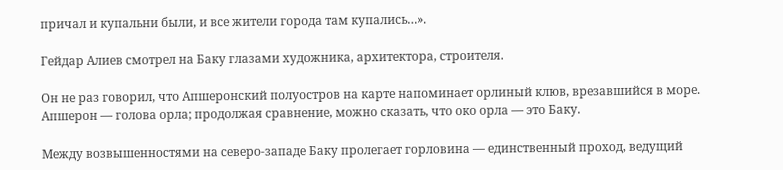причал и купальни были, и все жители города там купались…».

Гейдар Алиев смотрел на Баку глазами художника, архитектора, строителя.

Он не раз говорил, что Апшеронский полуостров на карте напоминает орлиный клюв, врезавшийся в море. Апшерон — голова орла; продолжая сравнение, можно сказать, что око орла — это Баку.

Между возвышенностями на северо-западе Баку пролегает горловина — единственный проход, ведущий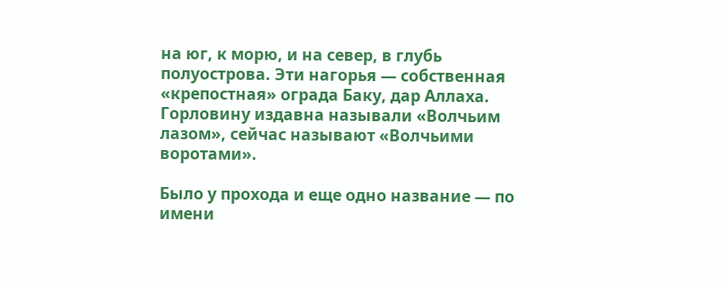на юг, к морю, и на север, в глубь полуострова. Эти нагорья — собственная «крепостная» ограда Баку, дар Аллаха. Горловину издавна называли «Волчьим лазом», сейчас называют «Волчьими воротами».

Было у прохода и еще одно название — по имени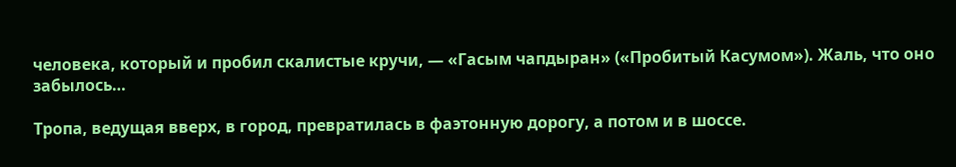человека, который и пробил скалистые кручи, — «Гасым чапдыран» («Пробитый Касумом»). Жаль, что оно забылось…

Тропа, ведущая вверх, в город, превратилась в фаэтонную дорогу, а потом и в шоссе.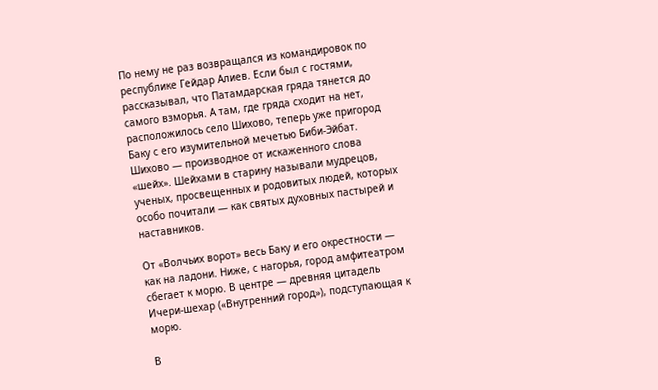По нему не раз возвращался из командировок по республике Гейдар Алиев. Если был с гостями, рассказывал, что Патамдарская гряда тянется до самого взморья. А там, где гряда сходит на нет, расположилось село Шихово, теперь уже пригород Баку с его изумительной мечетью Биби-Эйбат. Шихово — производное от искаженного слова «шейх». Шейхами в старину называли мудрецов, ученых, просвещенных и родовитых людей, которых особо почитали — как святых духовных пастырей и наставников.

От «Волчьих ворот» весь Баку и его окрестности — как на ладони. Ниже, с нагорья, город амфитеатром сбегает к морю. В центре — древняя цитадель Ичери-шехар («Внутренний город»), подступающая к морю.

В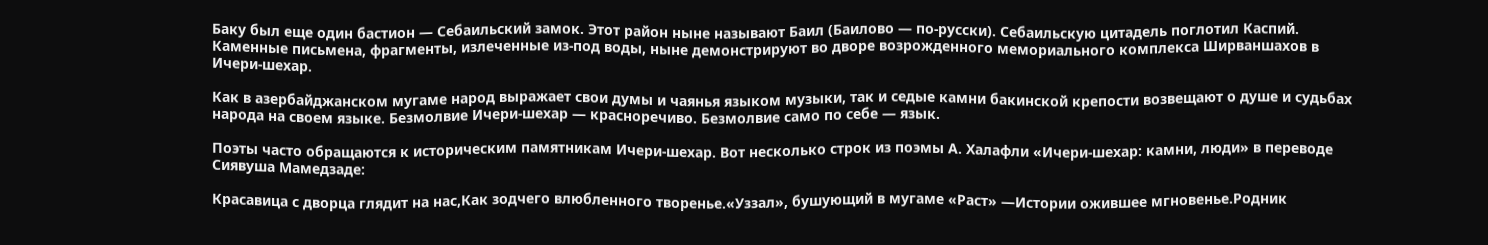Баку был еще один бастион — Себаильский замок. Этот район ныне называют Баил (Баилово — по-русски). Себаильскую цитадель поглотил Каспий. Каменные письмена, фрагменты, излеченные из-под воды, ныне демонстрируют во дворе возрожденного мемориального комплекса Ширваншахов в Ичери-шехар.

Как в азербайджанском мугаме народ выражает свои думы и чаянья языком музыки, так и седые камни бакинской крепости возвещают о душе и судьбах народа на своем языке. Безмолвие Ичери-шехар — красноречиво. Безмолвие само по себе — язык.

Поэты часто обращаются к историческим памятникам Ичери-шехар. Вот несколько строк из поэмы А. Халафли «Ичери-шехар: камни, люди» в переводе Сиявуша Мамедзаде:

Красавица с дворца глядит на нас,Как зодчего влюбленного творенье.«Уззал», бушующий в мугаме «Раст» —Истории ожившее мгновенье.Родник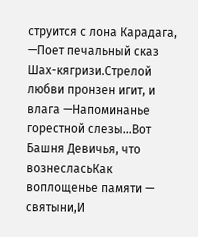струится с лона Карадага, —Поет печальный сказ Шах-кягризи.Стрелой любви пронзен игит, и влага —Напоминанье горестной слезы…Вот Башня Девичья, что вознесласьКак воплощенье памяти — святыни,И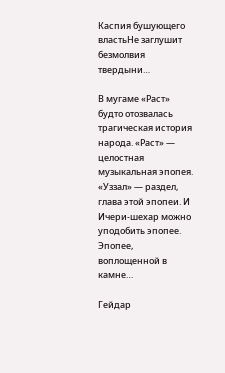Каспия бушующего властьНе заглушит безмолвия твердыни…

В мугаме «Раст» будто отозвалась трагическая история народа. «Раст» — целостная музыкальная эпопея. «Уззал» — раздел, глава этой эпопеи. И Ичери-шехар можно уподобить эпопее. Эпопее, воплощенной в камне…

Гейдар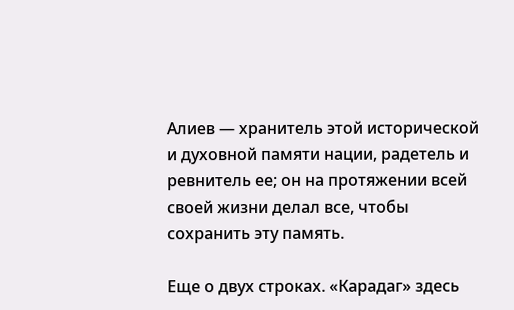Алиев — хранитель этой исторической и духовной памяти нации, радетель и ревнитель ее; он на протяжении всей своей жизни делал все, чтобы сохранить эту память.

Еще о двух строках. «Карадаг» здесь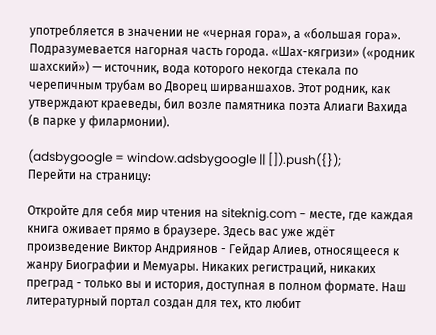употребляется в значении не «черная гора», а «большая гора». Подразумевается нагорная часть города. «Шах-кягризи» («родник шахский») — источник, вода которого некогда стекала по черепичным трубам во Дворец ширваншахов. Этот родник, как утверждают краеведы, бил возле памятника поэта Алиаги Вахида (в парке у филармонии).

(adsbygoogle = window.adsbygoogle || []).push({});
Перейти на страницу:

Откройте для себя мир чтения на siteknig.com - месте, где каждая книга оживает прямо в браузере. Здесь вас уже ждёт произведение Виктор Андриянов - Гейдар Алиев, относящееся к жанру Биографии и Мемуары. Никаких регистраций, никаких преград - только вы и история, доступная в полном формате. Наш литературный портал создан для тех, кто любит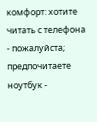комфорт: хотите читать с телефона - пожалуйста; предпочитаете ноутбук -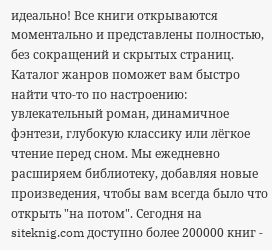идеально! Все книги открываются моментально и представлены полностью, без сокращений и скрытых страниц. Каталог жанров поможет вам быстро найти что-то по настроению: увлекательный роман, динамичное фэнтези, глубокую классику или лёгкое чтение перед сном. Мы ежедневно расширяем библиотеку, добавляя новые произведения, чтобы вам всегда было что открыть "на потом". Сегодня на siteknig.com доступно более 200000 книг -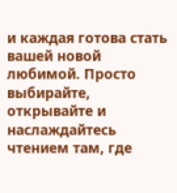и каждая готова стать вашей новой любимой. Просто выбирайте, открывайте и наслаждайтесь чтением там, где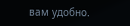вам удобно.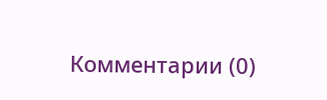Комментарии (0)